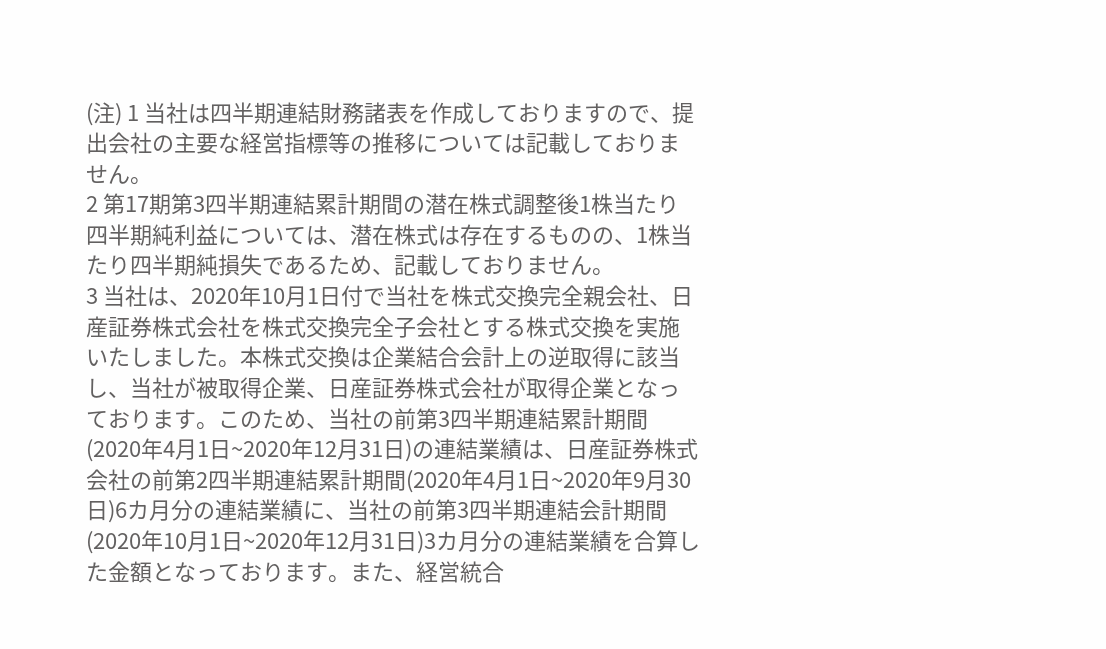(注) 1 当社は四半期連結財務諸表を作成しておりますので、提出会社の主要な経営指標等の推移については記載しておりません。
2 第17期第3四半期連結累計期間の潜在株式調整後1株当たり四半期純利益については、潜在株式は存在するものの、1株当たり四半期純損失であるため、記載しておりません。
3 当社は、2020年10月1日付で当社を株式交換完全親会社、日産証券株式会社を株式交換完全子会社とする株式交換を実施いたしました。本株式交換は企業結合会計上の逆取得に該当し、当社が被取得企業、日産証券株式会社が取得企業となっております。このため、当社の前第3四半期連結累計期間(2020年4月1日~2020年12月31日)の連結業績は、日産証券株式会社の前第2四半期連結累計期間(2020年4月1日~2020年9月30日)6カ月分の連結業績に、当社の前第3四半期連結会計期間(2020年10月1日~2020年12月31日)3カ月分の連結業績を合算した金額となっております。また、経営統合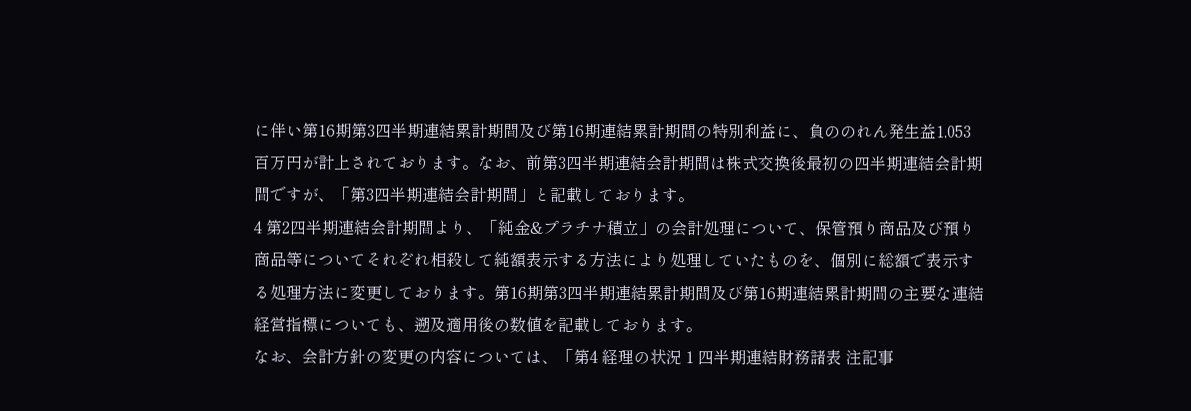に伴い第16期第3四半期連結累計期間及び第16期連結累計期間の特別利益に、負ののれん発生益1,053百万円が計上されております。なお、前第3四半期連結会計期間は株式交換後最初の四半期連結会計期間ですが、「第3四半期連結会計期間」と記載しております。
4 第2四半期連結会計期間より、「純金&プラチナ積立」の会計処理について、保管預り商品及び預り商品等についてそれぞれ相殺して純額表示する方法により処理していたものを、個別に総額で表示する処理方法に変更しております。第16期第3四半期連結累計期間及び第16期連結累計期間の主要な連結経営指標についても、遡及適用後の数値を記載しております。
なお、会計方針の変更の内容については、「第4 経理の状況 1 四半期連結財務諸表 注記事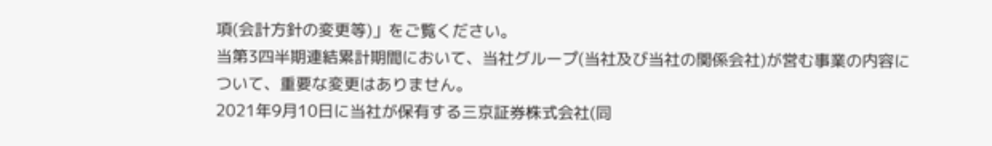項(会計方針の変更等)」をご覧ください。
当第3四半期連結累計期間において、当社グループ(当社及び当社の関係会社)が営む事業の内容について、重要な変更はありません。
2021年9月10日に当社が保有する三京証券株式会社(同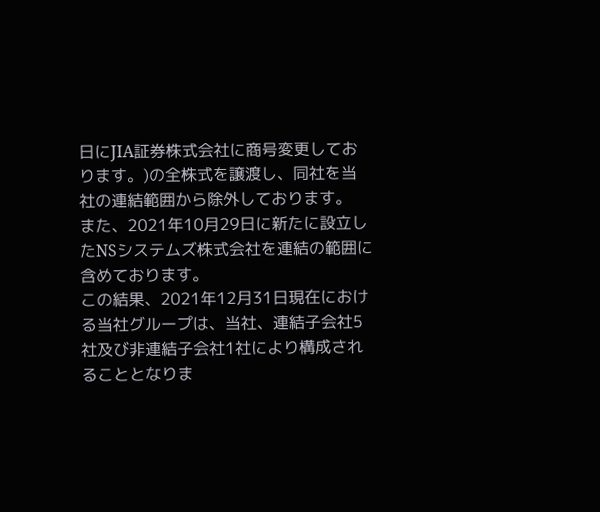日にJIA証券株式会社に商号変更しております。)の全株式を譲渡し、同社を当社の連結範囲から除外しております。
また、2021年10月29日に新たに設立したNSシステムズ株式会社を連結の範囲に含めております。
この結果、2021年12月31日現在における当社グループは、当社、連結子会社5社及び非連結子会社1社により構成されることとなりま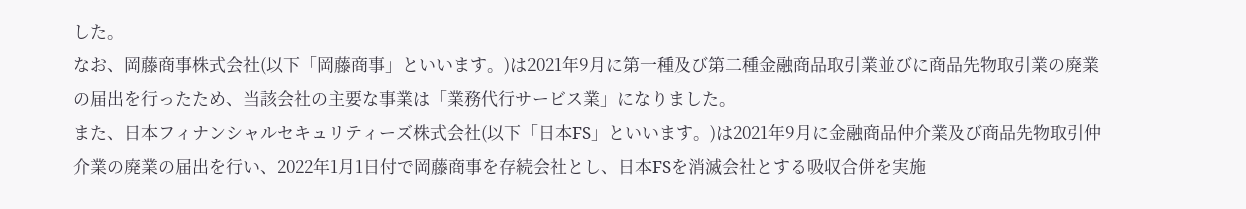した。
なお、岡藤商事株式会社(以下「岡藤商事」といいます。)は2021年9月に第一種及び第二種金融商品取引業並びに商品先物取引業の廃業の届出を行ったため、当該会社の主要な事業は「業務代行サービス業」になりました。
また、日本フィナンシャルセキュリティーズ株式会社(以下「日本FS」といいます。)は2021年9月に金融商品仲介業及び商品先物取引仲介業の廃業の届出を行い、2022年1月1日付で岡藤商事を存続会社とし、日本FSを消滅会社とする吸収合併を実施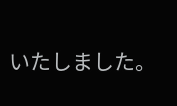いたしました。